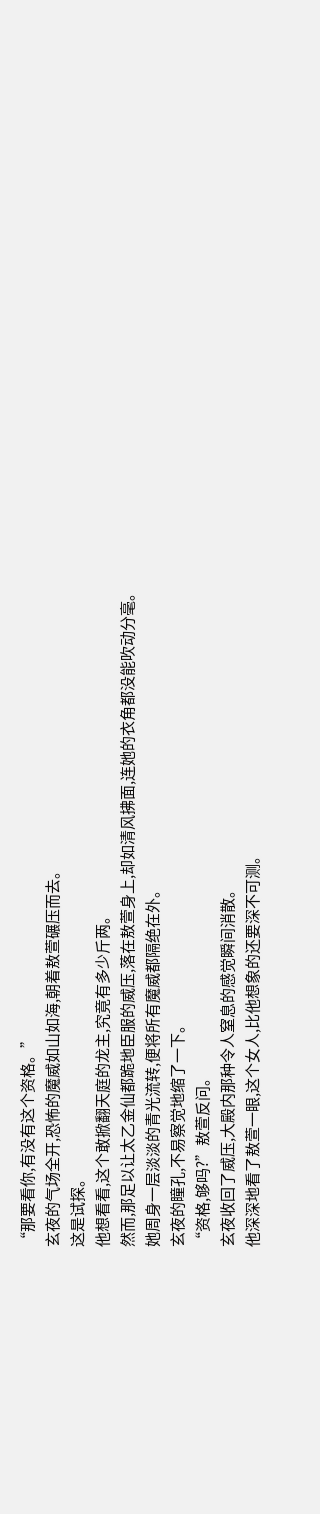“那要看你,有没有这个资格。”
玄夜的气场全开,恐怖的魔威如山如海,朝着敖萱碾压而去。
这是试探。
他想看看,这个敢掀翻天庭的龙主,究竟有多少斤两。
然而,那足以让太乙金仙都跪地臣服的威压,落在敖萱身上,却如清风拂面,连她的衣角都没能吹动分毫。
她周身一层淡淡的青光流转,便将所有魔威都隔绝在外。
玄夜的瞳孔,不易察觉地缩了一下。
“资格,够吗?”敖萱反问。
玄夜收回了威压,大殿内那种令人窒息的感觉瞬间消散。
他深深地看了敖萱一眼,这个女人,比他想象的还要深不可测。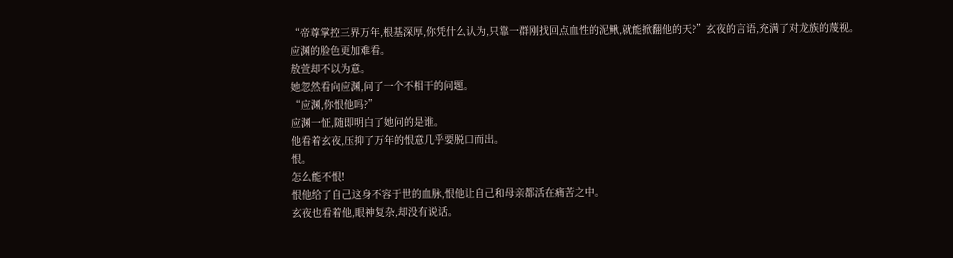“帝尊掌控三界万年,根基深厚,你凭什么认为,只靠一群刚找回点血性的泥鳅,就能掀翻他的天?”玄夜的言语,充满了对龙族的蔑视。
应渊的脸色更加难看。
敖萱却不以为意。
她忽然看向应渊,问了一个不相干的问题。
“应渊,你恨他吗?”
应渊一怔,随即明白了她问的是谁。
他看着玄夜,压抑了万年的恨意几乎要脱口而出。
恨。
怎么能不恨!
恨他给了自己这身不容于世的血脉,恨他让自己和母亲都活在痛苦之中。
玄夜也看着他,眼神复杂,却没有说话。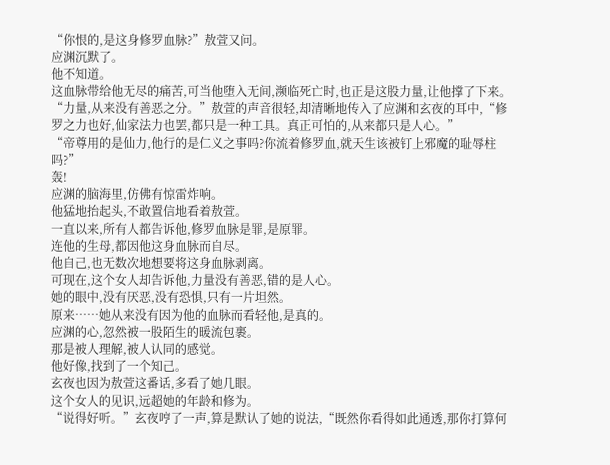“你恨的,是这身修罗血脉?”敖萱又问。
应渊沉默了。
他不知道。
这血脉带给他无尽的痛苦,可当他堕入无间,濒临死亡时,也正是这股力量,让他撑了下来。
“力量,从来没有善恶之分。”敖萱的声音很轻,却清晰地传入了应渊和玄夜的耳中,“修罗之力也好,仙家法力也罢,都只是一种工具。真正可怕的,从来都只是人心。”
“帝尊用的是仙力,他行的是仁义之事吗?你流着修罗血,就天生该被钉上邪魔的耻辱柱吗?”
轰!
应渊的脑海里,仿佛有惊雷炸响。
他猛地抬起头,不敢置信地看着敖萱。
一直以来,所有人都告诉他,修罗血脉是罪,是原罪。
连他的生母,都因他这身血脉而自尽。
他自己,也无数次地想要将这身血脉剥离。
可现在,这个女人却告诉他,力量没有善恶,错的是人心。
她的眼中,没有厌恶,没有恐惧,只有一片坦然。
原来……她从来没有因为他的血脉而看轻他,是真的。
应渊的心,忽然被一股陌生的暖流包裹。
那是被人理解,被人认同的感觉。
他好像,找到了一个知己。
玄夜也因为敖萱这番话,多看了她几眼。
这个女人的见识,远超她的年龄和修为。
“说得好听。”玄夜哼了一声,算是默认了她的说法,“既然你看得如此通透,那你打算何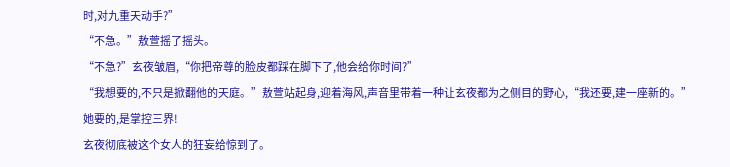时,对九重天动手?”
“不急。”敖萱摇了摇头。
“不急?”玄夜皱眉,“你把帝尊的脸皮都踩在脚下了,他会给你时间?”
“我想要的,不只是掀翻他的天庭。”敖萱站起身,迎着海风,声音里带着一种让玄夜都为之侧目的野心,“我还要,建一座新的。”
她要的,是掌控三界!
玄夜彻底被这个女人的狂妄给惊到了。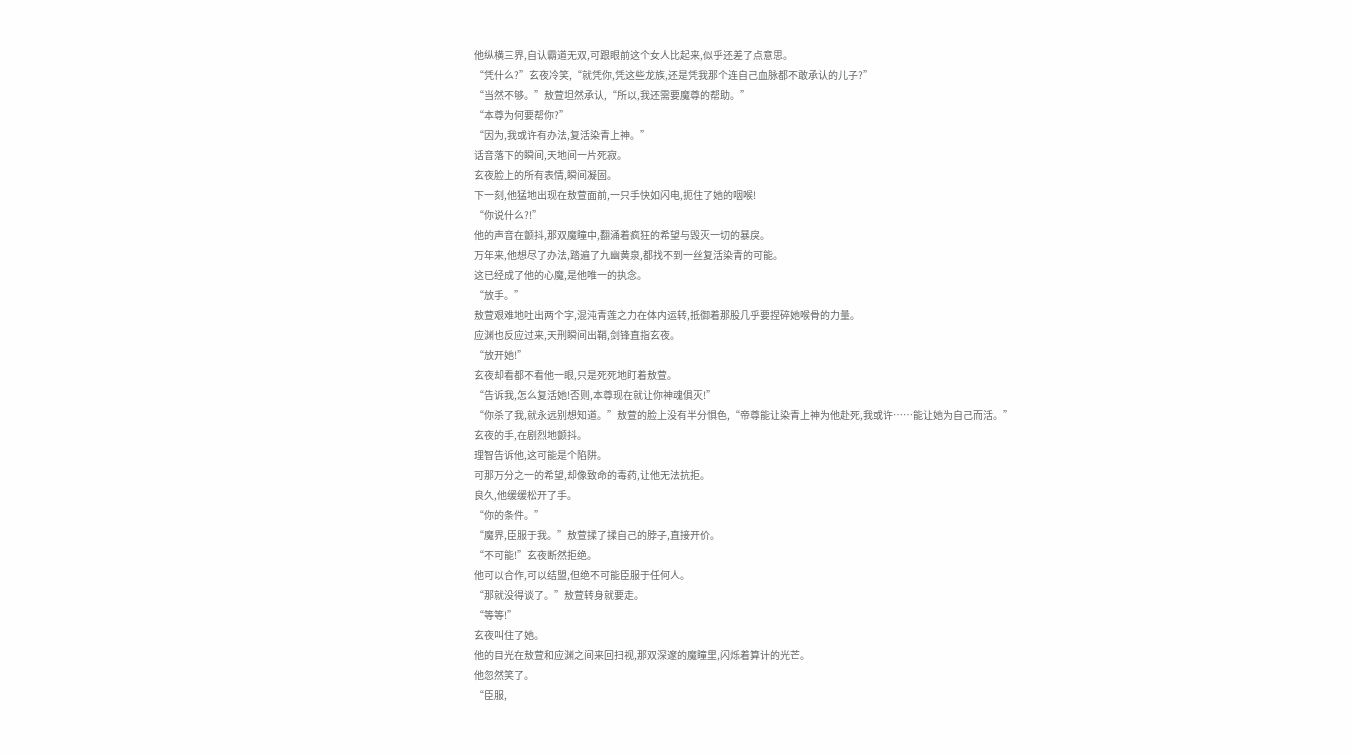他纵横三界,自认霸道无双,可跟眼前这个女人比起来,似乎还差了点意思。
“凭什么?”玄夜冷笑,“就凭你,凭这些龙族,还是凭我那个连自己血脉都不敢承认的儿子?”
“当然不够。”敖萱坦然承认,“所以,我还需要魔尊的帮助。”
“本尊为何要帮你?”
“因为,我或许有办法,复活染青上神。”
话音落下的瞬间,天地间一片死寂。
玄夜脸上的所有表情,瞬间凝固。
下一刻,他猛地出现在敖萱面前,一只手快如闪电,扼住了她的咽喉!
“你说什么?!”
他的声音在颤抖,那双魔瞳中,翻涌着疯狂的希望与毁灭一切的暴戾。
万年来,他想尽了办法,踏遍了九幽黄泉,都找不到一丝复活染青的可能。
这已经成了他的心魔,是他唯一的执念。
“放手。”
敖萱艰难地吐出两个字,混沌青莲之力在体内运转,抵御着那股几乎要捏碎她喉骨的力量。
应渊也反应过来,天刑瞬间出鞘,剑锋直指玄夜。
“放开她!”
玄夜却看都不看他一眼,只是死死地盯着敖萱。
“告诉我,怎么复活她!否则,本尊现在就让你神魂俱灭!”
“你杀了我,就永远别想知道。”敖萱的脸上没有半分惧色,“帝尊能让染青上神为他赴死,我或许……能让她为自己而活。”
玄夜的手,在剧烈地颤抖。
理智告诉他,这可能是个陷阱。
可那万分之一的希望,却像致命的毒药,让他无法抗拒。
良久,他缓缓松开了手。
“你的条件。”
“魔界,臣服于我。”敖萱揉了揉自己的脖子,直接开价。
“不可能!”玄夜断然拒绝。
他可以合作,可以结盟,但绝不可能臣服于任何人。
“那就没得谈了。”敖萱转身就要走。
“等等!”
玄夜叫住了她。
他的目光在敖萱和应渊之间来回扫视,那双深邃的魔瞳里,闪烁着算计的光芒。
他忽然笑了。
“臣服,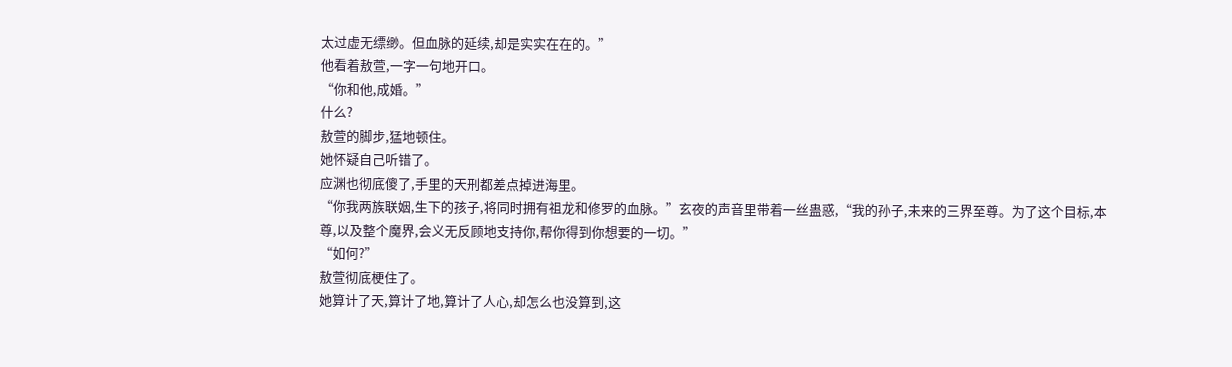太过虚无缥缈。但血脉的延续,却是实实在在的。”
他看着敖萱,一字一句地开口。
“你和他,成婚。”
什么?
敖萱的脚步,猛地顿住。
她怀疑自己听错了。
应渊也彻底傻了,手里的天刑都差点掉进海里。
“你我两族联姻,生下的孩子,将同时拥有祖龙和修罗的血脉。”玄夜的声音里带着一丝蛊惑,“我的孙子,未来的三界至尊。为了这个目标,本尊,以及整个魔界,会义无反顾地支持你,帮你得到你想要的一切。”
“如何?”
敖萱彻底梗住了。
她算计了天,算计了地,算计了人心,却怎么也没算到,这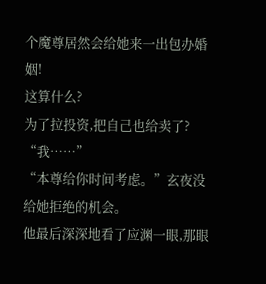个魔尊居然会给她来一出包办婚姻!
这算什么?
为了拉投资,把自己也给卖了?
“我……”
“本尊给你时间考虑。”玄夜没给她拒绝的机会。
他最后深深地看了应渊一眼,那眼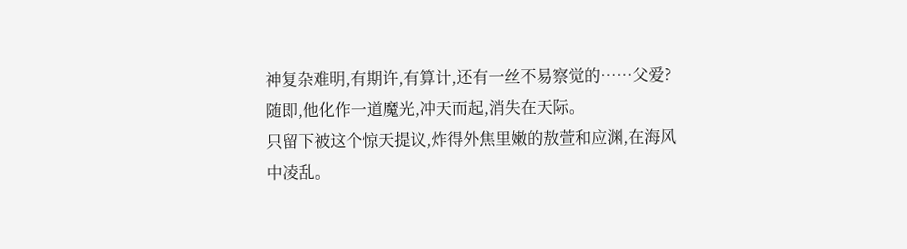神复杂难明,有期许,有算计,还有一丝不易察觉的……父爱?
随即,他化作一道魔光,冲天而起,消失在天际。
只留下被这个惊天提议,炸得外焦里嫩的敖萱和应渊,在海风中凌乱。